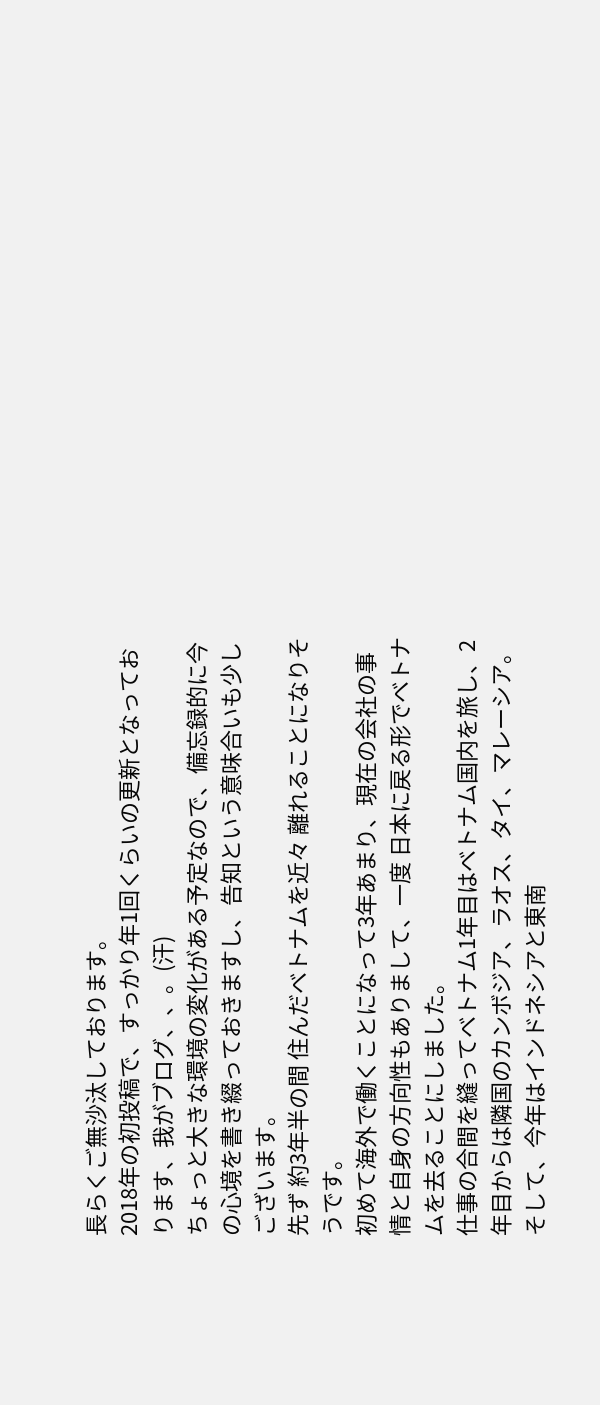長らくご無沙汰しております。
2018年の初投稿で、すっかり年1回くらいの更新となっております、我がブログ、、。(汗)
ちょっと大きな環境の変化がある予定なので、備忘録的に今の心境を書き綴っておきますし、告知という意味合いも少しございます。
先ず 約3年半の間 住んだベトナムを近々 離れることになりそうです。
初めて海外で働くことになって3年あまり、現在の会社の事情と自身の方向性もありまして、一度 日本に戻る形でベトナムを去ることにしました。
仕事の合間を縫ってベトナム1年目はベトナム国内を旅し、2年目からは隣国のカンボジア、ラオス、タイ、マレーシア。
そして、今年はインドネシアと東南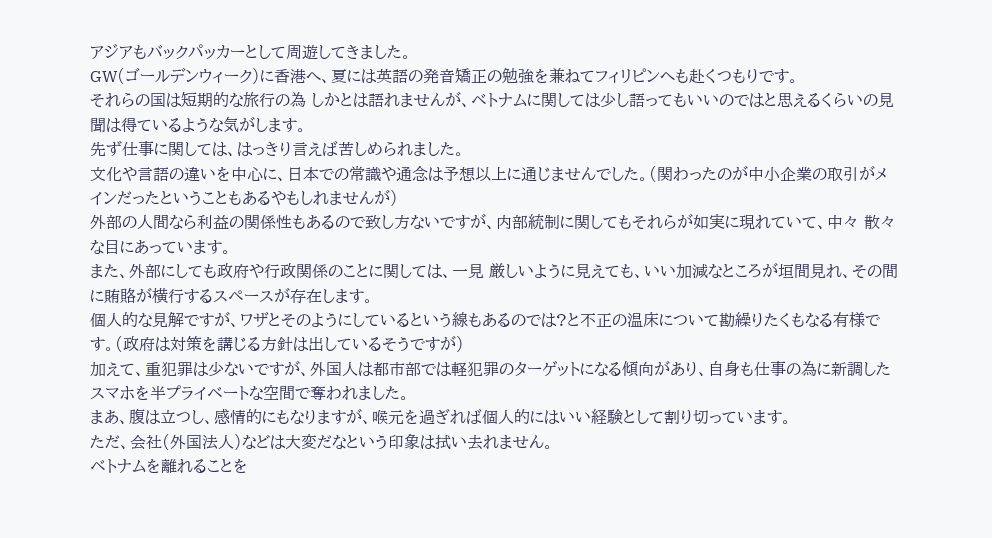アジアもバックパッカーとして周遊してきました。
GW(ゴールデンウィーク)に香港へ、夏には英語の発音矯正の勉強を兼ねてフィリピンへも赴くつもりです。
それらの国は短期的な旅行の為 しかとは語れませんが、ベトナムに関しては少し語ってもいいのではと思えるくらいの見聞は得ているような気がします。
先ず仕事に関しては、はっきり言えば苦しめられました。
文化や言語の違いを中心に、日本での常識や通念は予想以上に通じませんでした。(関わったのが中小企業の取引がメインだったということもあるやもしれませんが)
外部の人間なら利益の関係性もあるので致し方ないですが、内部統制に関してもそれらが如実に現れていて、中々 散々な目にあっています。
また、外部にしても政府や行政関係のことに関しては、一見 厳しいように見えても、いい加減なところが垣間見れ、その間に賄賂が横行するスペースが存在します。
個人的な見解ですが、ワザとそのようにしているという線もあるのでは?と不正の温床について勘繰りたくもなる有様です。(政府は対策を講じる方針は出しているそうですが)
加えて、重犯罪は少ないですが、外国人は都市部では軽犯罪のターゲットになる傾向があり、自身も仕事の為に新調したスマホを半プライベートな空間で奪われました。
まあ、腹は立つし、感情的にもなりますが、喉元を過ぎれば個人的にはいい経験として割り切っています。
ただ、会社(外国法人)などは大変だなという印象は拭い去れません。
ベトナムを離れることを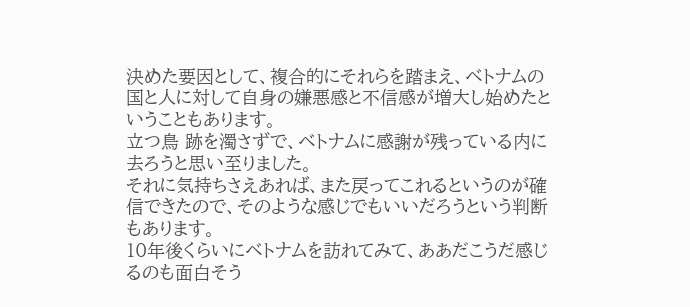決めた要因として、複合的にそれらを踏まえ、ベトナムの国と人に対して自身の嫌悪感と不信感が増大し始めたということもあります。
立つ鳥 跡を濁さずで、ベトナムに感謝が残っている内に去ろうと思い至りました。
それに気持ちさえあれば、また戻ってこれるというのが確信できたので、そのような感じでもいいだろうという判断もあります。
10年後くらいにベトナムを訪れてみて、ああだこうだ感じるのも面白そう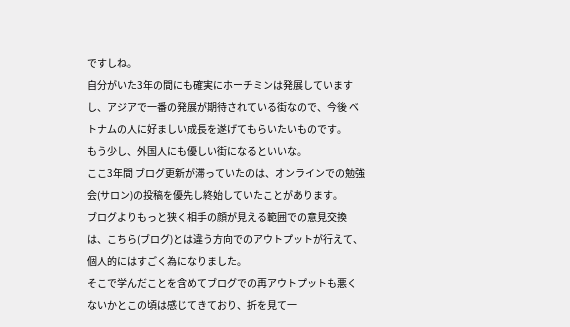ですしね。
自分がいた3年の間にも確実にホーチミンは発展していますし、アジアで一番の発展が期待されている街なので、今後 ベトナムの人に好ましい成長を遂げてもらいたいものです。
もう少し、外国人にも優しい街になるといいな。
ここ3年間 ブログ更新が滞っていたのは、オンラインでの勉強会(サロン)の投稿を優先し終始していたことがあります。
ブログよりもっと狭く相手の顔が見える範囲での意見交換は、こちら(ブログ)とは違う方向でのアウトプットが行えて、個人的にはすごく為になりました。
そこで学んだことを含めてブログでの再アウトプットも悪くないかとこの頃は感じてきており、折を見て一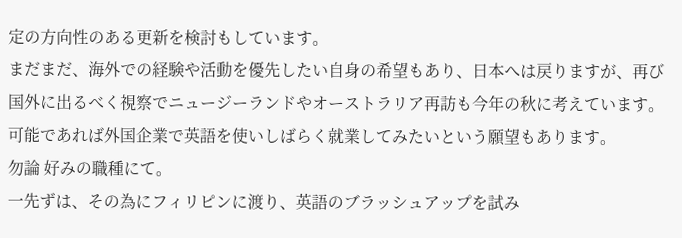定の方向性のある更新を検討もしています。
まだまだ、海外での経験や活動を優先したい自身の希望もあり、日本へは戻りますが、再び国外に出るべく視察でニュージーランドやオーストラリア再訪も今年の秋に考えています。
可能であれば外国企業で英語を使いしばらく就業してみたいという願望もあります。
勿論 好みの職種にて。
一先ずは、その為にフィリピンに渡り、英語のブラッシュアップを試み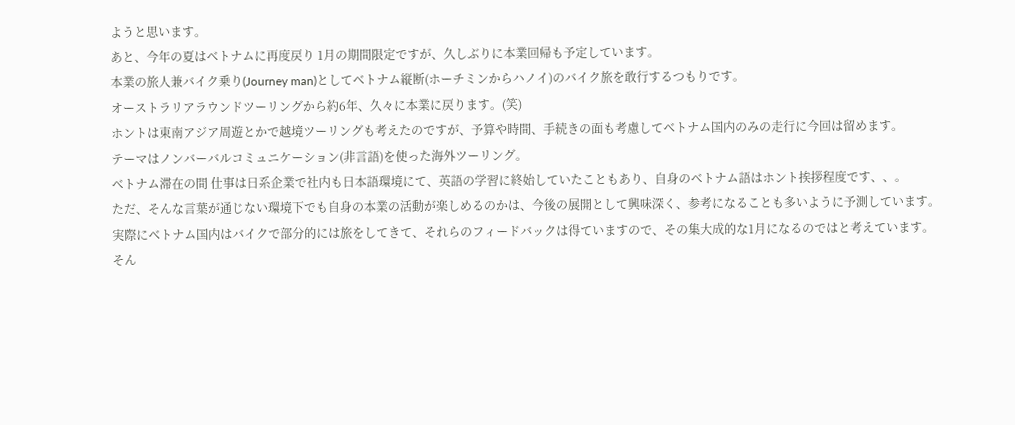ようと思います。
あと、今年の夏はベトナムに再度戻り 1月の期間限定ですが、久しぶりに本業回帰も予定しています。
本業の旅人兼バイク乗り(Journey man)としてベトナム縦断(ホーチミンからハノイ)のバイク旅を敢行するつもりです。
オーストラリアラウンドツーリングから約6年、久々に本業に戻ります。(笑)
ホントは東南アジア周遊とかで越境ツーリングも考えたのですが、予算や時間、手続きの面も考慮してベトナム国内のみの走行に今回は留めます。
テーマはノンバーバルコミュニケーション(非言語)を使った海外ツーリング。
ベトナム滞在の間 仕事は日系企業で社内も日本語環境にて、英語の学習に終始していたこともあり、自身のベトナム語はホント挨拶程度です、、。
ただ、そんな言葉が通じない環境下でも自身の本業の活動が楽しめるのかは、今後の展開として興味深く、参考になることも多いように予測しています。
実際にベトナム国内はバイクで部分的には旅をしてきて、それらのフィードバックは得ていますので、その集大成的な1月になるのではと考えています。
そん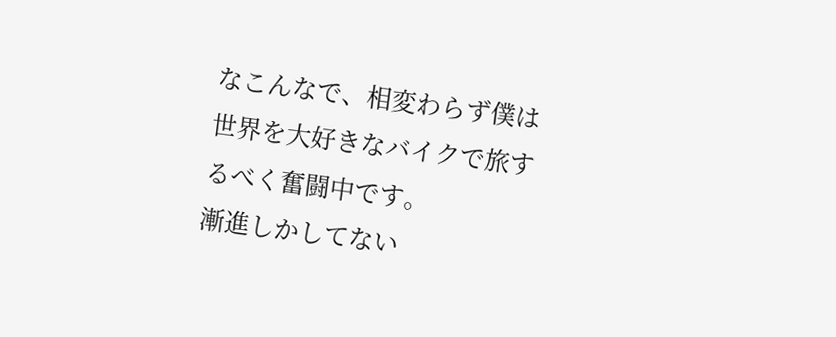なこんなで、相変わらず僕は世界を大好きなバイクで旅するべく奮闘中です。
漸進しかしてない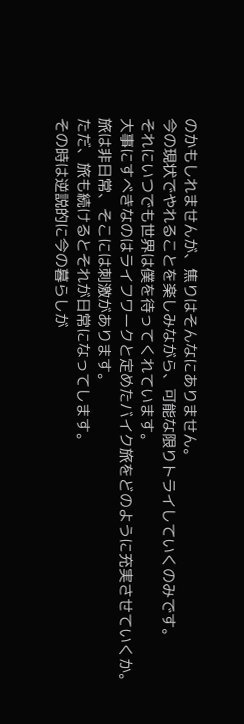のかもしれませんが、焦りはそんなにありません。
今の現状でやれることを楽しみながら、可能な限りトライしていくのみです。
それにいつでも世界は僕を待ってくれています。
大事にすべきなのはライフワークと定めたバイク旅をどのように充実させていくか。
旅は非日常、そこには刺激があります。
ただ、旅も続けるとそれが日常になってします。
その時は逆説的に今の暮らしが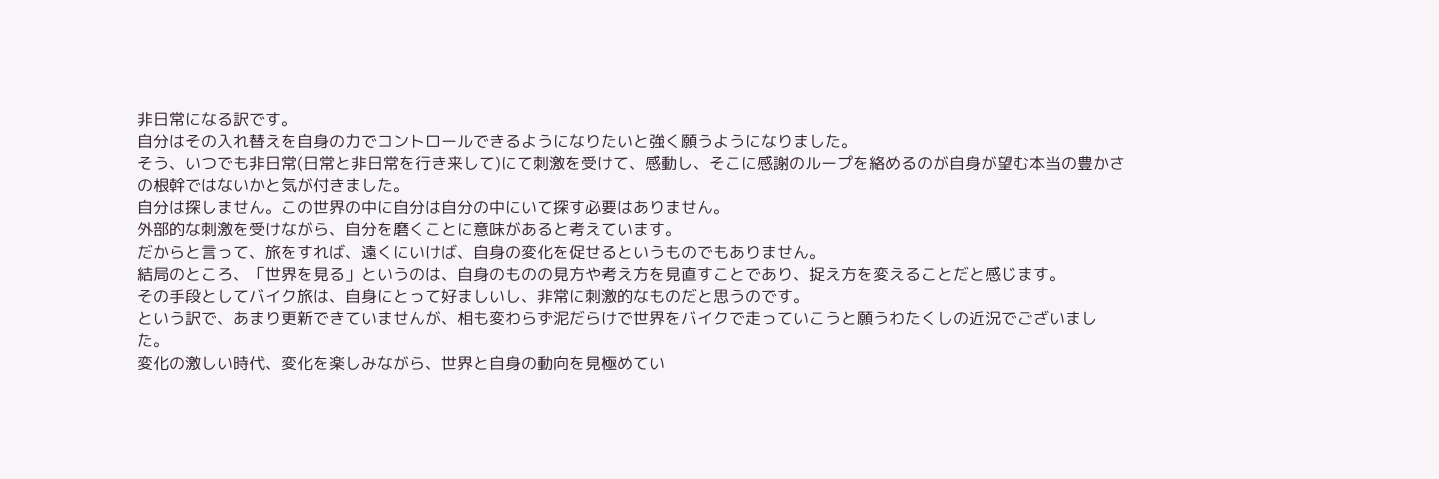非日常になる訳です。
自分はその入れ替えを自身の力でコントロールできるようになりたいと強く願うようになりました。
そう、いつでも非日常(日常と非日常を行き来して)にて刺激を受けて、感動し、そこに感謝のループを絡めるのが自身が望む本当の豊かさの根幹ではないかと気が付きました。
自分は探しません。この世界の中に自分は自分の中にいて探す必要はありません。
外部的な刺激を受けながら、自分を磨くことに意味があると考えています。
だからと言って、旅をすれば、遠くにいけば、自身の変化を促せるというものでもありません。
結局のところ、「世界を見る」というのは、自身のものの見方や考え方を見直すことであり、捉え方を変えることだと感じます。
その手段としてバイク旅は、自身にとって好ましいし、非常に刺激的なものだと思うのです。
という訳で、あまり更新できていませんが、相も変わらず泥だらけで世界をバイクで走っていこうと願うわたくしの近況でございました。
変化の激しい時代、変化を楽しみながら、世界と自身の動向を見極めてい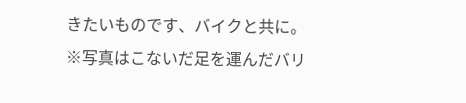きたいものです、バイクと共に。
※写真はこないだ足を運んだバリ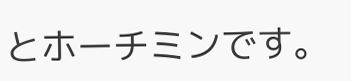とホーチミンです。